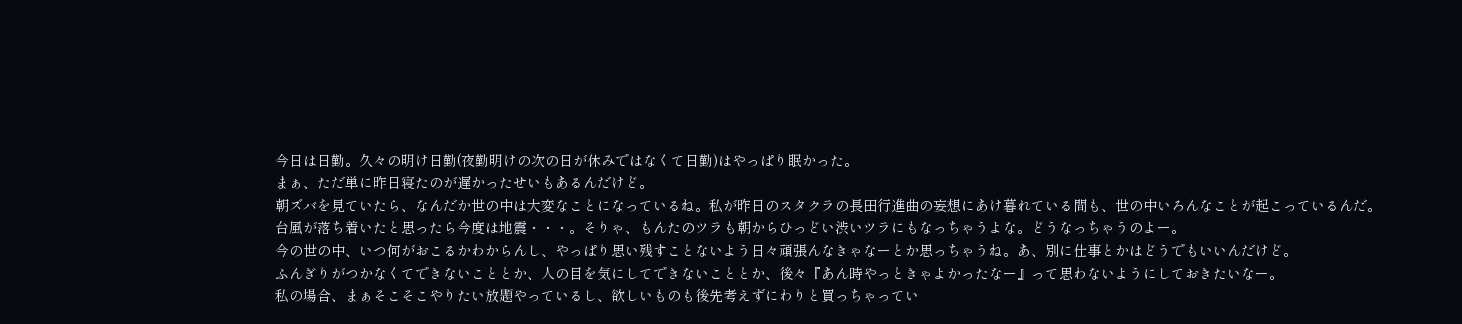今日は日勤。久々の明け日勤(夜勤明けの次の日が休みではなくて日勤)はやっぱり眠かった。
まぁ、ただ単に昨日寝たのが遅かったせいもあるんだけど。
朝ズバを見ていたら、なんだか世の中は大変なことになっているね。私が昨日のスタクラの長田行進曲の妄想にあけ暮れている間も、世の中いろんなことが起こっているんだ。
台風が落ち着いたと思ったら今度は地震・・・。そりゃ、もんたのツラも朝からひっどい渋いツラにもなっちゃうよな。どうなっちゃうのよー。
今の世の中、いつ何がおこるかわからんし、やっぱり思い残すことないよう日々頑張んなきゃなーとか思っちゃうね。あ、別に仕事とかはどうでもいいんだけど。
ふんぎりがつかなくてできないこととか、人の目を気にしてできないこととか、後々『あん時やっときゃよかったなー』って思わないようにしておきたいなー。
私の場合、まぁそこそこやりたい放題やっているし、欲しいものも後先考えずにわりと買っちゃってい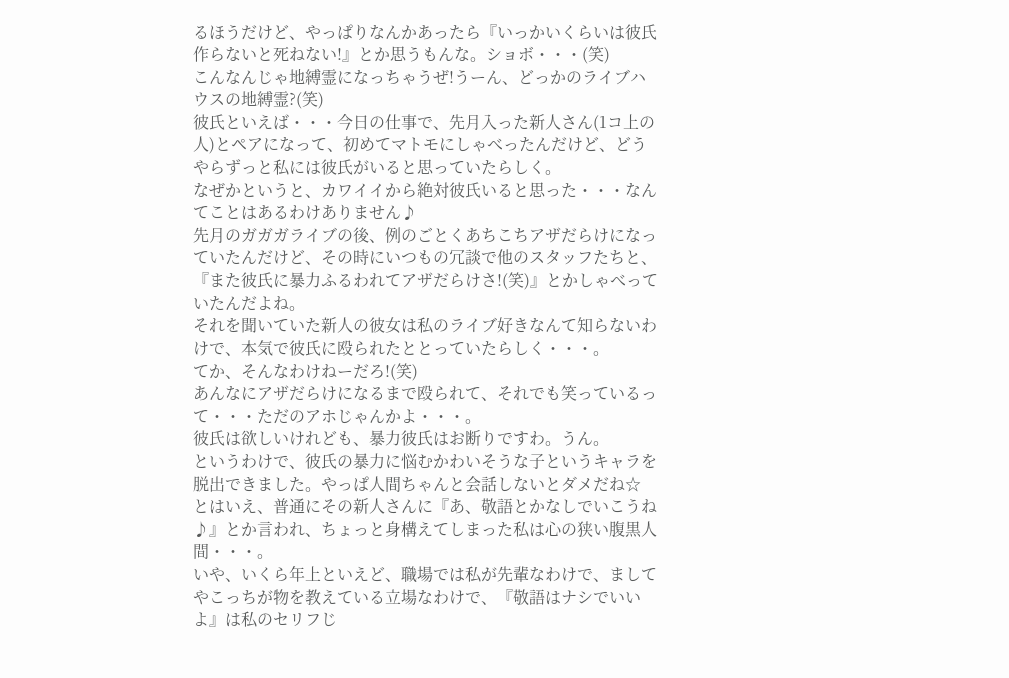るほうだけど、やっぱりなんかあったら『いっかいくらいは彼氏作らないと死ねない!』とか思うもんな。ショボ・・・(笑)
こんなんじゃ地縛霊になっちゃうぜ!うーん、どっかのライブハウスの地縛霊?(笑)
彼氏といえば・・・今日の仕事で、先月入った新人さん(1コ上の人)とペアになって、初めてマトモにしゃべったんだけど、どうやらずっと私には彼氏がいると思っていたらしく。
なぜかというと、カワイイから絶対彼氏いると思った・・・なんてことはあるわけありません♪
先月のガガガライブの後、例のごとくあちこちアザだらけになっていたんだけど、その時にいつもの冗談で他のスタッフたちと、『また彼氏に暴力ふるわれてアザだらけさ!(笑)』とかしゃべっていたんだよね。
それを聞いていた新人の彼女は私のライブ好きなんて知らないわけで、本気で彼氏に殴られたととっていたらしく・・・。
てか、そんなわけねーだろ!(笑)
あんなにアザだらけになるまで殴られて、それでも笑っているって・・・ただのアホじゃんかよ・・・。
彼氏は欲しいけれども、暴力彼氏はお断りですわ。うん。
というわけで、彼氏の暴力に悩むかわいそうな子というキャラを脱出できました。やっぱ人間ちゃんと会話しないとダメだね☆
とはいえ、普通にその新人さんに『あ、敬語とかなしでいこうね♪』とか言われ、ちょっと身構えてしまった私は心の狭い腹黒人間・・・。
いや、いくら年上といえど、職場では私が先輩なわけで、ましてやこっちが物を教えている立場なわけで、『敬語はナシでいいよ』は私のセリフじ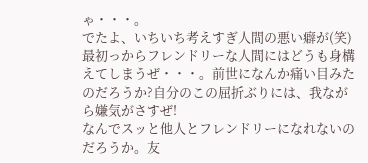ゃ・・・。
でたよ、いちいち考えすぎ人間の悪い癖が(笑)
最初っからフレンドリーな人間にはどうも身構えてしまうぜ・・・。前世になんか痛い目みたのだろうか?自分のこの屈折ぶりには、我ながら嫌気がさすぜ!
なんでスッと他人とフレンドリーになれないのだろうか。友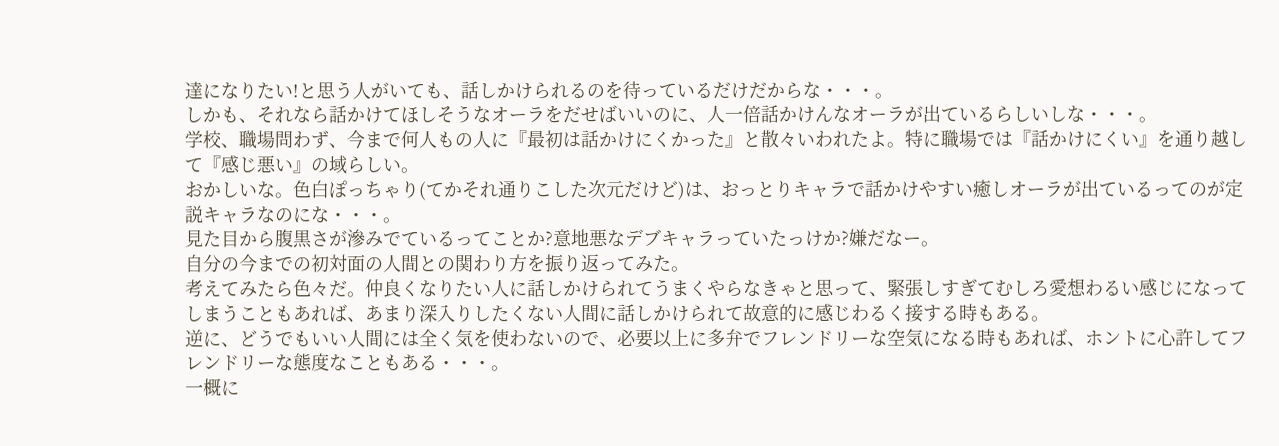達になりたい!と思う人がいても、話しかけられるのを待っているだけだからな・・・。
しかも、それなら話かけてほしそうなオーラをだせばいいのに、人一倍話かけんなオーラが出ているらしいしな・・・。
学校、職場問わず、今まで何人もの人に『最初は話かけにくかった』と散々いわれたよ。特に職場では『話かけにくい』を通り越して『感じ悪い』の域らしい。
おかしいな。色白ぽっちゃり(てかそれ通りこした次元だけど)は、おっとりキャラで話かけやすい癒しオーラが出ているってのが定説キャラなのにな・・・。
見た目から腹黒さが滲みでているってことか?意地悪なデブキャラっていたっけか?嫌だなー。
自分の今までの初対面の人間との関わり方を振り返ってみた。
考えてみたら色々だ。仲良くなりたい人に話しかけられてうまくやらなきゃと思って、緊張しすぎてむしろ愛想わるい感じになってしまうこともあれば、あまり深入りしたくない人間に話しかけられて故意的に感じわるく接する時もある。
逆に、どうでもいい人間には全く気を使わないので、必要以上に多弁でフレンドリーな空気になる時もあれば、ホントに心許してフレンドリーな態度なこともある・・・。
一概に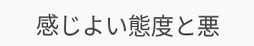感じよい態度と悪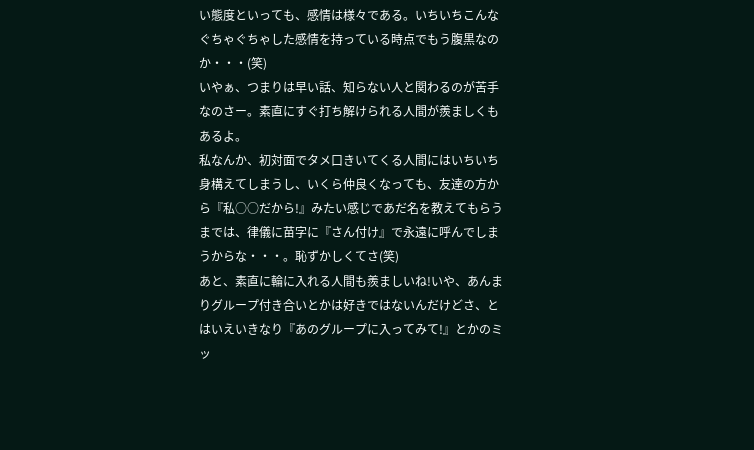い態度といっても、感情は様々である。いちいちこんなぐちゃぐちゃした感情を持っている時点でもう腹黒なのか・・・(笑)
いやぁ、つまりは早い話、知らない人と関わるのが苦手なのさー。素直にすぐ打ち解けられる人間が羨ましくもあるよ。
私なんか、初対面でタメ口きいてくる人間にはいちいち身構えてしまうし、いくら仲良くなっても、友達の方から『私○○だから!』みたい感じであだ名を教えてもらうまでは、律儀に苗字に『さん付け』で永遠に呼んでしまうからな・・・。恥ずかしくてさ(笑)
あと、素直に輪に入れる人間も羨ましいね!いや、あんまりグループ付き合いとかは好きではないんだけどさ、とはいえいきなり『あのグループに入ってみて!』とかのミッ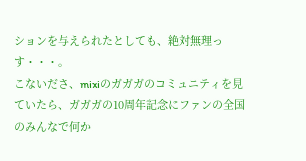ションを与えられたとしても、絶対無理っす・・・。
こないださ、mixiのガガガのコミュニティを見ていたら、ガガガの10周年記念にファンの全国のみんなで何か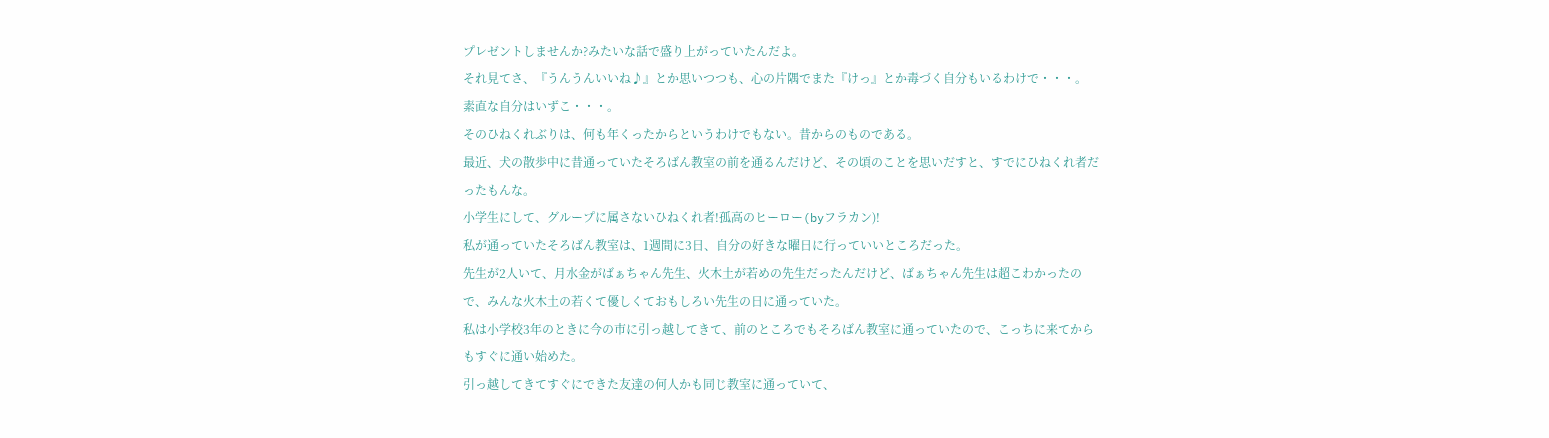プレゼントしませんか?みたいな話で盛り上がっていたんだよ。
それ見てさ、『うんうんいいね♪』とか思いつつも、心の片隅でまた『けっ』とか毒づく自分もいるわけで・・・。
素直な自分はいずこ・・・。
そのひねくれぶりは、何も年くったからというわけでもない。昔からのものである。
最近、犬の散歩中に昔通っていたそろばん教室の前を通るんだけど、その頃のことを思いだすと、すでにひねくれ者だったもんな。
小学生にして、グループに属さないひねくれ者!孤高のヒーロー(byフラカン)!
私が通っていたそろばん教室は、1週間に3日、自分の好きな曜日に行っていいところだった。
先生が2人いて、月水金がばぁちゃん先生、火木土が若めの先生だったんだけど、ばぁちゃん先生は超こわかったので、みんな火木土の若くて優しくておもしろい先生の日に通っていた。
私は小学校3年のときに今の市に引っ越してきて、前のところでもそろばん教室に通っていたので、こっちに来てからもすぐに通い始めた。
引っ越してきてすぐにできた友達の何人かも同じ教室に通っていて、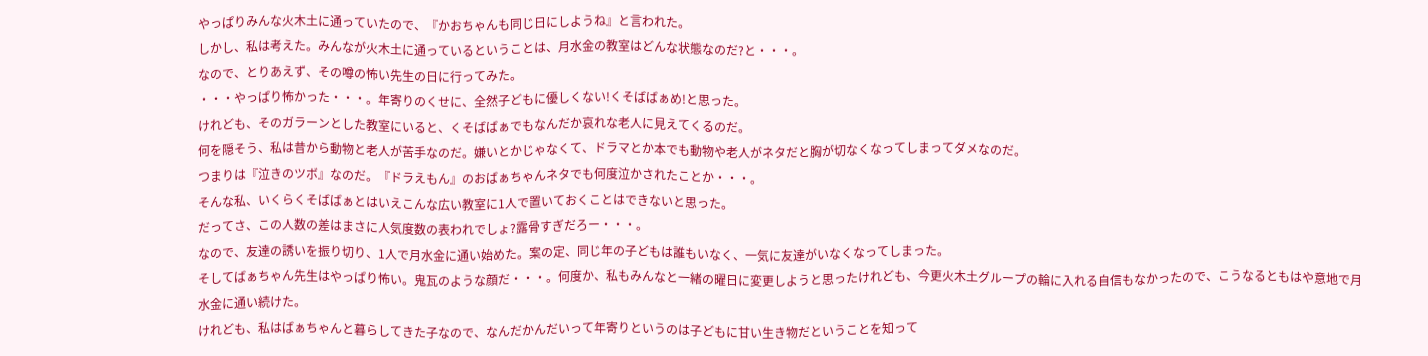やっぱりみんな火木土に通っていたので、『かおちゃんも同じ日にしようね』と言われた。
しかし、私は考えた。みんなが火木土に通っているということは、月水金の教室はどんな状態なのだ?と・・・。
なので、とりあえず、その噂の怖い先生の日に行ってみた。
・・・やっぱり怖かった・・・。年寄りのくせに、全然子どもに優しくない!くそばばぁめ!と思った。
けれども、そのガラーンとした教室にいると、くそばばぁでもなんだか哀れな老人に見えてくるのだ。
何を隠そう、私は昔から動物と老人が苦手なのだ。嫌いとかじゃなくて、ドラマとか本でも動物や老人がネタだと胸が切なくなってしまってダメなのだ。
つまりは『泣きのツボ』なのだ。『ドラえもん』のおばぁちゃんネタでも何度泣かされたことか・・・。
そんな私、いくらくそばばぁとはいえこんな広い教室に1人で置いておくことはできないと思った。
だってさ、この人数の差はまさに人気度数の表われでしょ?露骨すぎだろー・・・。
なので、友達の誘いを振り切り、1人で月水金に通い始めた。案の定、同じ年の子どもは誰もいなく、一気に友達がいなくなってしまった。
そしてばぁちゃん先生はやっぱり怖い。鬼瓦のような顔だ・・・。何度か、私もみんなと一緒の曜日に変更しようと思ったけれども、今更火木土グループの輪に入れる自信もなかったので、こうなるともはや意地で月水金に通い続けた。
けれども、私はばぁちゃんと暮らしてきた子なので、なんだかんだいって年寄りというのは子どもに甘い生き物だということを知って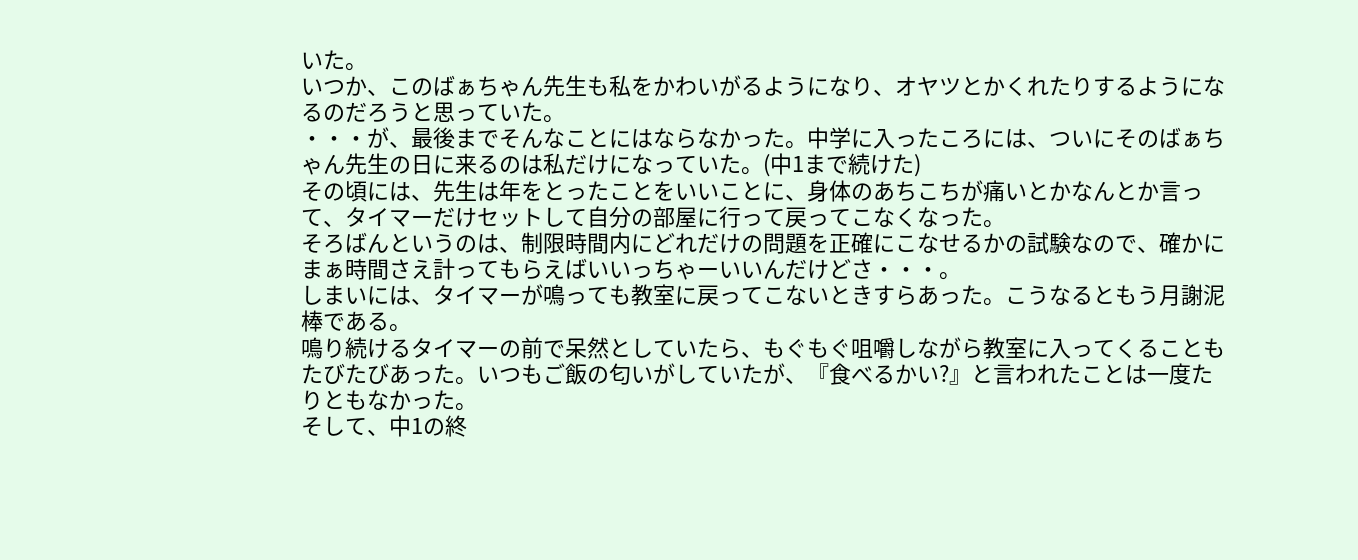いた。
いつか、このばぁちゃん先生も私をかわいがるようになり、オヤツとかくれたりするようになるのだろうと思っていた。
・・・が、最後までそんなことにはならなかった。中学に入ったころには、ついにそのばぁちゃん先生の日に来るのは私だけになっていた。(中1まで続けた)
その頃には、先生は年をとったことをいいことに、身体のあちこちが痛いとかなんとか言って、タイマーだけセットして自分の部屋に行って戻ってこなくなった。
そろばんというのは、制限時間内にどれだけの問題を正確にこなせるかの試験なので、確かにまぁ時間さえ計ってもらえばいいっちゃーいいんだけどさ・・・。
しまいには、タイマーが鳴っても教室に戻ってこないときすらあった。こうなるともう月謝泥棒である。
鳴り続けるタイマーの前で呆然としていたら、もぐもぐ咀嚼しながら教室に入ってくることもたびたびあった。いつもご飯の匂いがしていたが、『食べるかい?』と言われたことは一度たりともなかった。
そして、中1の終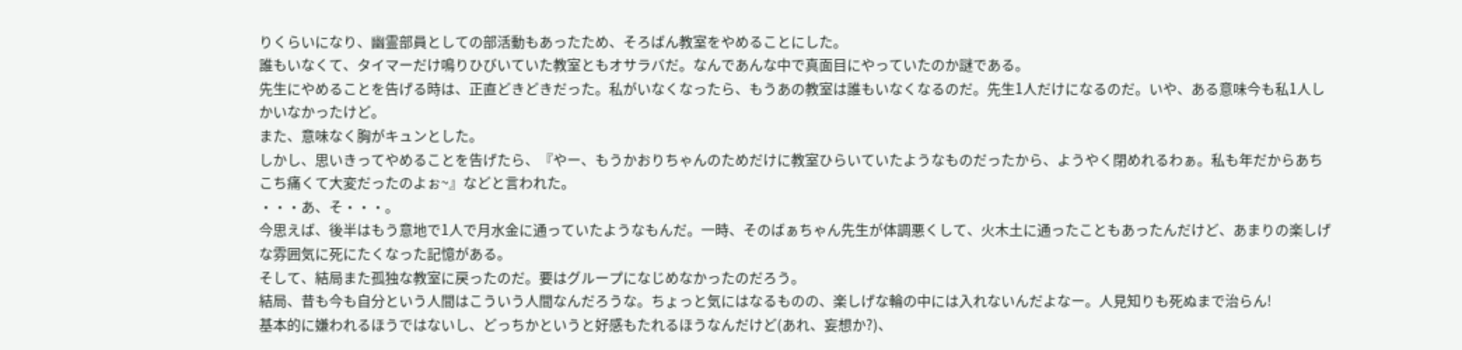りくらいになり、幽霊部員としての部活動もあったため、そろばん教室をやめることにした。
誰もいなくて、タイマーだけ鳴りひびいていた教室ともオサラバだ。なんであんな中で真面目にやっていたのか謎である。
先生にやめることを告げる時は、正直どきどきだった。私がいなくなったら、もうあの教室は誰もいなくなるのだ。先生1人だけになるのだ。いや、ある意味今も私1人しかいなかったけど。
また、意味なく胸がキュンとした。
しかし、思いきってやめることを告げたら、『やー、もうかおりちゃんのためだけに教室ひらいていたようなものだったから、ようやく閉めれるわぁ。私も年だからあちこち痛くて大変だったのよぉ~』などと言われた。
・・・あ、そ・・・。
今思えば、後半はもう意地で1人で月水金に通っていたようなもんだ。一時、そのばぁちゃん先生が体調悪くして、火木土に通ったこともあったんだけど、あまりの楽しげな雰囲気に死にたくなった記憶がある。
そして、結局また孤独な教室に戻ったのだ。要はグループになじめなかったのだろう。
結局、昔も今も自分という人間はこういう人間なんだろうな。ちょっと気にはなるものの、楽しげな輪の中には入れないんだよなー。人見知りも死ぬまで治らん!
基本的に嫌われるほうではないし、どっちかというと好感もたれるほうなんだけど(あれ、妄想か?)、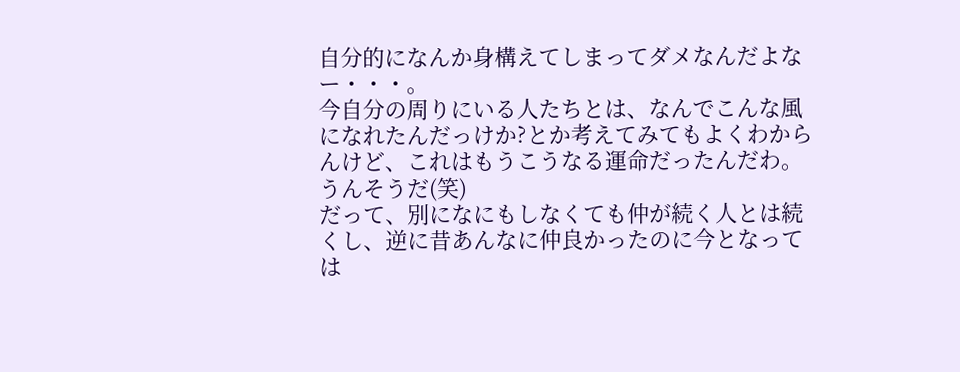自分的になんか身構えてしまってダメなんだよなー・・・。
今自分の周りにいる人たちとは、なんでこんな風になれたんだっけか?とか考えてみてもよくわからんけど、これはもうこうなる運命だったんだわ。うんそうだ(笑)
だって、別になにもしなくても仲が続く人とは続くし、逆に昔あんなに仲良かったのに今となっては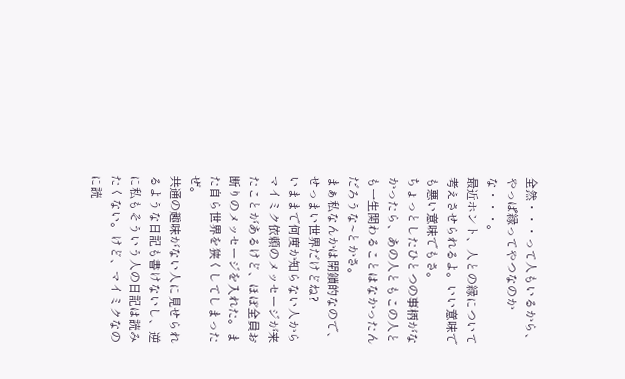全然・・・って人もいるから、やっぱ縁ってやつなのかな・・・。
最近ホント、人との縁について考えさせられるよ。いい意味でも悪い意味でもさ。
ちょっとしたひとつの事柄がなかったら、あの人ともこの人とも一生関わることはなかったんだろうな~とかさ。
まぁ私なんかは閉鎖的なので、せっまい世界だけどね?
いままで何度か知らない人からマイミク依頼のメッセージが来たことがあるけど、ほぼ全員お断りのメッセージを入れた。また自ら世界を狭くしてしまったぜ。
共通の趣味がない人に見せられるような日記も書けないし、逆に私もそういう人の日記は読みたくない。けど、マイミクなのに読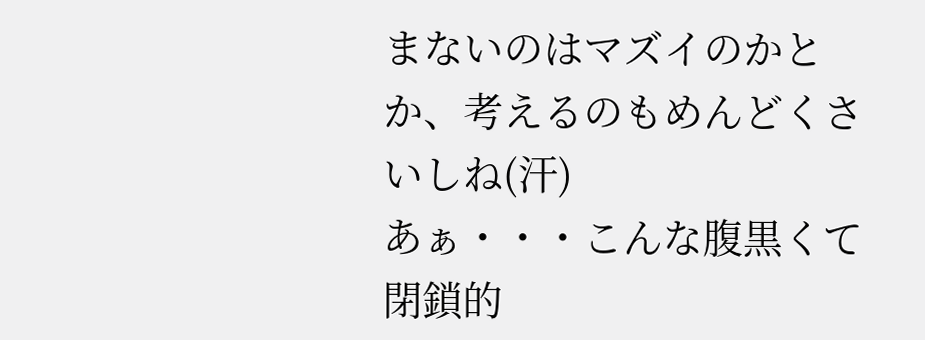まないのはマズイのかとか、考えるのもめんどくさいしね(汗)
あぁ・・・こんな腹黒くて閉鎖的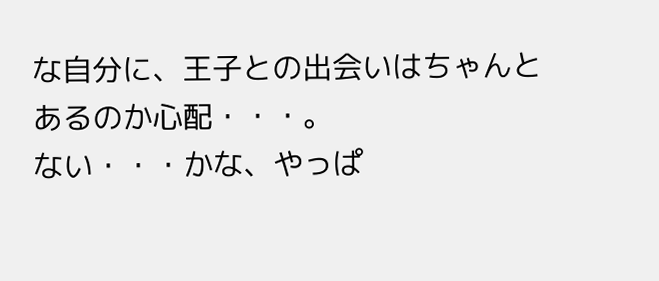な自分に、王子との出会いはちゃんとあるのか心配・・・。
ない・・・かな、やっぱ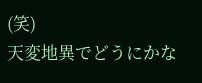(笑)
天変地異でどうにかな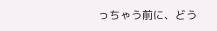っちゃう前に、どう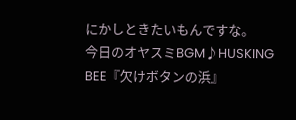にかしときたいもんですな。
今日のオヤスミBGM♪HUSKING BEE『欠けボタンの浜』